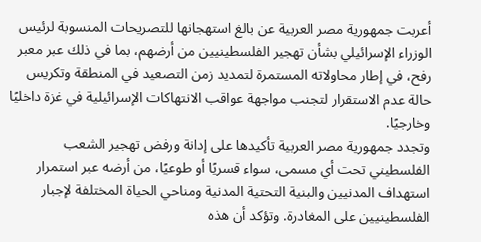أعربت جمهورية مصر العربية عن بالغ استهجانها للتصريحات المنسوبة لرئيس الوزراء الإسرائيلي بشأن تهجير الفلسطينيين من أرضهم، بما في ذلك عبر معبر رفح، في إطار محاولاته المستمرة لتمديد زمن التصعيد في المنطقة وتكريس حالة عدم الاستقرار لتجنب مواجهة عواقب الانتهاكات الإسرائيلية في غزة داخليًا وخارجيًا.
وتجدد جمهورية مصر العربية تأكيدها على إدانة ورفض تهجير الشعب الفلسطيني تحت أي مسمى، سواء قسريًا أو طوعيًا، من أرضه عبر استمرار استهداف المدنيين والبنية التحتية المدنية ومناحي الحياة المختلفة لإجبار الفلسطينيين على المغادرة. وتؤكد أن هذه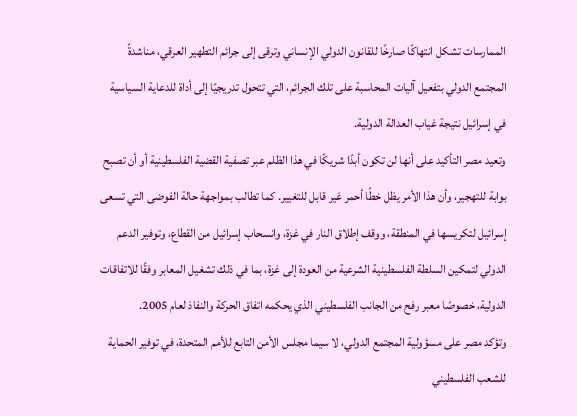الممارسات تشكل انتهاكًا صارخًا للقانون الدولي الإنساني وترقى إلى جرائم التطهير العرقي، مناشدةً المجتمع الدولي بتفعيل آليات المحاسبة على تلك الجرائم، التي تتحول تدريجيًا إلى أداة للدعاية السياسية في إسرائيل نتيجة غياب العدالة الدولية.
وتعيد مصر التأكيد على أنها لن تكون أبدًا شريكًا في هذا الظلم عبر تصفية القضية الفلسطينية أو أن تصبح بوابة للتهجير، وأن هذا الأمر يظل خطًا أحمر غير قابل للتغيير. كما تطالب بمواجهة حالة الفوضى التي تسعى إسرائيل لتكريسها في المنطقة، ووقف إطلاق النار في غزة، وانسحاب إسرائيل من القطاع، وتوفير الدعم الدولي لتمكين السلطة الفلسطينية الشرعية من العودة إلى غزة، بما في ذلك تشغيل المعابر وفقًا للاتفاقات الدولية، خصوصًا معبر رفح من الجانب الفلسطيني الذي يحكمه اتفاق الحركة والنفاذ لعام 2005.
وتؤكد مصر على مسؤولية المجتمع الدولي، لا سيما مجلس الأمن التابع للأمم المتحدة، في توفير الحماية للشعب الفلسطيني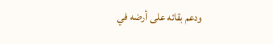ودعم بقائه على أرضه في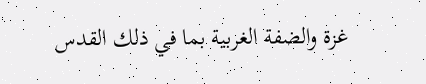غزة والضفة الغربية بما في ذلك القدس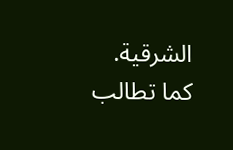الشرقية. كما تطالب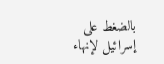بالضغط على إسرائيل لإنهاء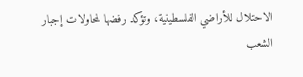الاحتلال للأراضي الفلسطينية، وتؤكد رفضها لمحاولات إجبار الشعب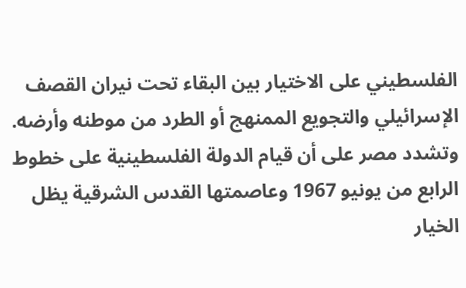الفلسطيني على الاختيار بين البقاء تحت نيران القصف الإسرائيلي والتجويع الممنهج أو الطرد من موطنه وأرضه. وتشدد مصر على أن قيام الدولة الفلسطينية على خطوط الرابع من يونيو 1967 وعاصمتها القدس الشرقية يظل الخيار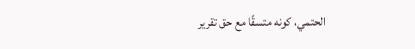الحتمي، كونه متسقًا مع حق تقرير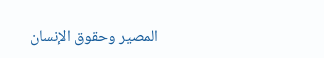المصير وحقوق الإنسان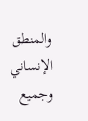والمنطق الإنساني وجميع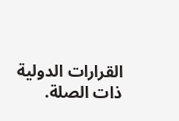القرارات الدولية ذات الصلة.